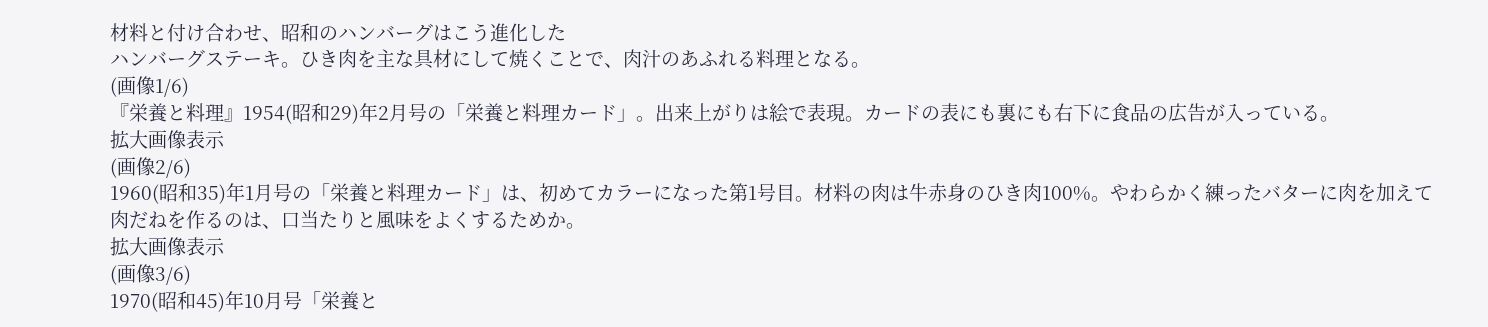材料と付け合わせ、昭和のハンバーグはこう進化した
ハンバーグステーキ。ひき肉を主な具材にして焼くことで、肉汁のあふれる料理となる。
(画像1/6)
『栄養と料理』1954(昭和29)年2月号の「栄養と料理カード」。出来上がりは絵で表現。カードの表にも裏にも右下に食品の広告が入っている。
拡大画像表示
(画像2/6)
1960(昭和35)年1月号の「栄養と料理カード」は、初めてカラーになった第1号目。材料の肉は牛赤身のひき肉100%。やわらかく練ったバターに肉を加えて肉だねを作るのは、口当たりと風味をよくするためか。
拡大画像表示
(画像3/6)
1970(昭和45)年10月号「栄養と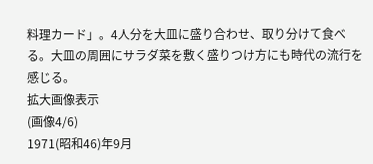料理カード」。4人分を大皿に盛り合わせ、取り分けて食べる。大皿の周囲にサラダ菜を敷く盛りつけ方にも時代の流行を感じる。
拡大画像表示
(画像4/6)
1971(昭和46)年9月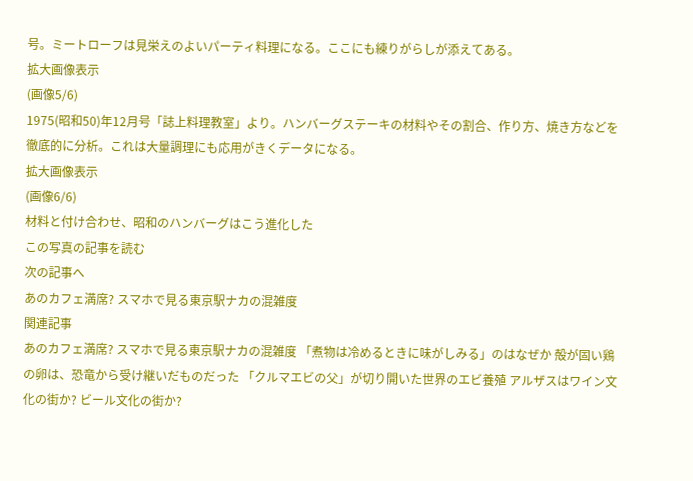号。ミートローフは見栄えのよいパーティ料理になる。ここにも練りがらしが添えてある。
拡大画像表示
(画像5/6)
1975(昭和50)年12月号「誌上料理教室」より。ハンバーグステーキの材料やその割合、作り方、焼き方などを徹底的に分析。これは大量調理にも応用がきくデータになる。
拡大画像表示
(画像6/6)
材料と付け合わせ、昭和のハンバーグはこう進化した
この写真の記事を読む
次の記事へ
あのカフェ満席? スマホで見る東京駅ナカの混雑度
関連記事
あのカフェ満席? スマホで見る東京駅ナカの混雑度 「煮物は冷めるときに味がしみる」のはなぜか 殻が固い鶏の卵は、恐竜から受け継いだものだった 「クルマエビの父」が切り開いた世界のエビ養殖 アルザスはワイン文化の街か? ビール文化の街か?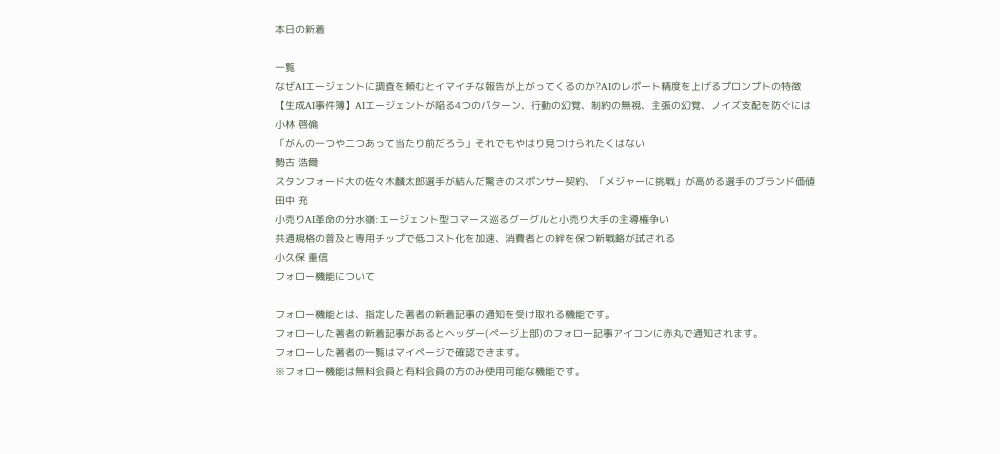本日の新着

一覧
なぜAIエージェントに調査を頼むとイマイチな報告が上がってくるのか?AIのレポート精度を上げるプロンプトの特徴
【生成AI事件簿】AIエージェントが陥る4つのパターン、行動の幻覚、制約の無視、主張の幻覚、ノイズ支配を防ぐには
小林 啓倫
「がんの一つや二つあって当たり前だろう」それでもやはり見つけられたくはない
勢古 浩爾
スタンフォード大の佐々木麟太郎選手が結んだ驚きのスポンサー契約、「メジャーに挑戦」が高める選手のブランド価値
田中 充
小売りAI革命の分水嶺:エージェント型コマース巡るグーグルと小売り大手の主導権争い
共通規格の普及と専用チップで低コスト化を加速、消費者との絆を保つ新戦略が試される
小久保 重信
フォロー機能について

フォロー機能とは、指定した著者の新着記事の通知を受け取れる機能です。
フォローした著者の新着記事があるとヘッダー(ページ上部)のフォロー記事アイコンに赤丸で通知されます。
フォローした著者の一覧はマイページで確認できます。
※フォロー機能は無料会員と有料会員の方のみ使用可能な機能です。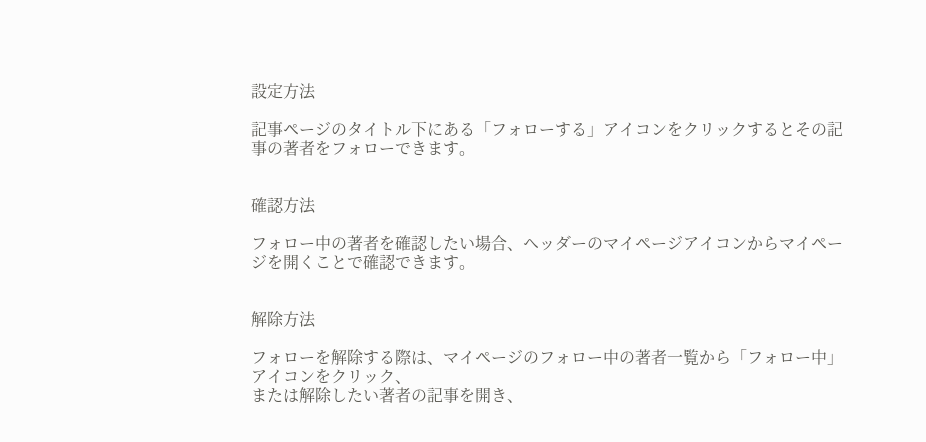設定方法

記事ページのタイトル下にある「フォローする」アイコンをクリックするとその記事の著者をフォローできます。


確認方法

フォロー中の著者を確認したい場合、ヘッダーのマイページアイコンからマイページを開くことで確認できます。


解除方法

フォローを解除する際は、マイページのフォロー中の著者一覧から「フォロー中」アイコンをクリック、
または解除したい著者の記事を開き、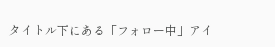タイトル下にある「フォロー中」アイ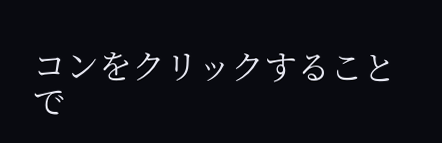コンをクリックすることで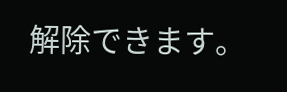解除できます。